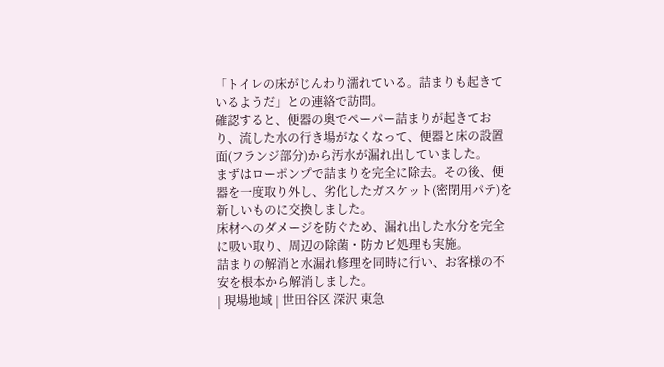「トイレの床がじんわり濡れている。詰まりも起きているようだ」との連絡で訪問。
確認すると、便器の奥でペーパー詰まりが起きており、流した水の行き場がなくなって、便器と床の設置面(フランジ部分)から汚水が漏れ出していました。
まずはローポンプで詰まりを完全に除去。その後、便器を一度取り外し、劣化したガスケット(密閉用パテ)を新しいものに交換しました。
床材へのダメージを防ぐため、漏れ出した水分を完全に吸い取り、周辺の除菌・防カビ処理も実施。
詰まりの解消と水漏れ修理を同時に行い、お客様の不安を根本から解消しました。
| 現場地域 | 世田谷区 深沢 東急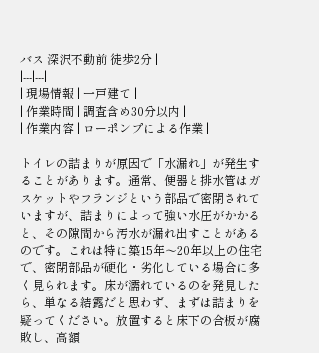バス 深沢不動前 徒歩2分 |
|---|---|
| 現場情報 | 一戸建て |
| 作業時間 | 調査含め30分以内 |
| 作業内容 | ローポンプによる作業 |

トイレの詰まりが原因で「水漏れ」が発生することがあります。通常、便器と排水管はガスケットやフランジという部品で密閉されていますが、詰まりによって強い水圧がかかると、その隙間から汚水が漏れ出すことがあるのです。これは特に築15年〜20年以上の住宅で、密閉部品が硬化・劣化している場合に多く見られます。床が濡れているのを発見したら、単なる結露だと思わず、まずは詰まりを疑ってください。放置すると床下の合板が腐敗し、高額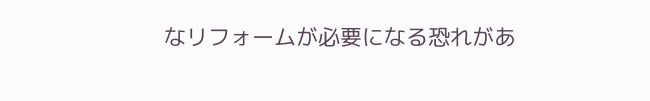なリフォームが必要になる恐れがあ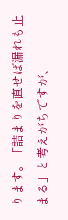ります。「詰まりを直せば漏れも止まる」と考えがちですが、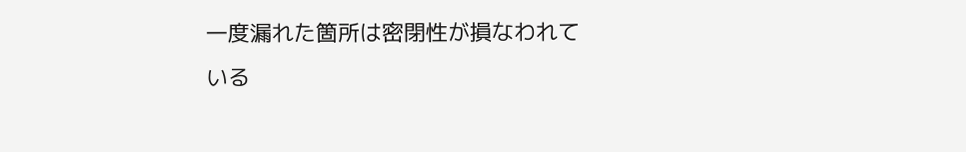一度漏れた箇所は密閉性が損なわれている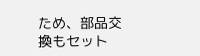ため、部品交換もセット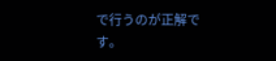で行うのが正解です。